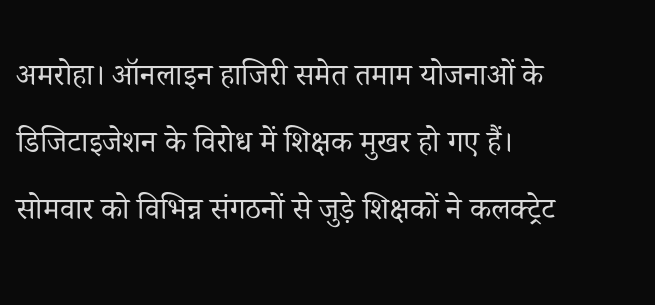अमरोहा। ऑनलाइन हाजिरी समेत तमाम योजनाओं के डिजिटाइजेशन के विरोध में शिक्षक मुखर हो गए हैं। सोमवार को विभिन्न संगठनों से जुड़े शिक्षकों ने कलक्ट्रेट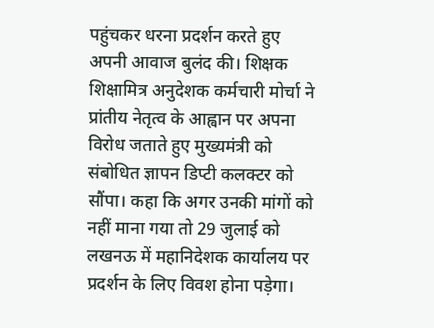पहुंचकर धरना प्रदर्शन करते हुए अपनी आवाज बुलंद की। शिक्षक शिक्षामित्र अनुदेशक कर्मचारी मोर्चा ने प्रांतीय नेतृत्व के आह्वान पर अपना विरोध जताते हुए मुख्यमंत्री को संबोधित ज्ञापन डिप्टी कलक्टर को सौंपा। कहा कि अगर उनकी मांगों को नहीं माना गया तो 29 जुलाई को लखनऊ में महानिदेशक कार्यालय पर प्रदर्शन के लिए विवश होना पड़ेगा।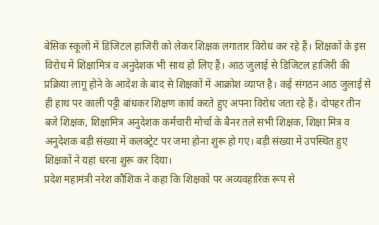बेसिक स्कूलों में डिजिटल हाजिरी को लेकर शिक्षक लगातार विरोध कर रहे हैं। शिक्षकों के इस विरोध में शिक्षामित्र व अनुदेशक भी साथ हो लिए हैं। आठ जुलाई से डिजिटल हाजिरी की प्रक्रिया लागू होने के आदेश के बाद से शिक्षकों में आक्रोश व्याप्त है। कई संगठन आठ जुलाई से ही हाथ पर काली पट्टी बांधकर शिक्षण कार्य करते हुए अपना विरोध जता रहे हैं। दोपहर तीन बजे शिक्षक, शिक्षामित्र अनुदेशक कर्मचारी मोर्चा के बैनर तले सभी शिक्षक, शिक्षा मित्र व अनुदेशक बड़ी संख्या में कलक्ट्रेट पर जमा होना शुरू हो गए। बड़ी संख्या में उपस्थित हुए शिक्षकों ने यहां धरना शुरू कर दिया।
प्रदेश महामंत्री नरेश कौशिक ने कहा कि शिक्षकों पर अव्यवहारिक रूप से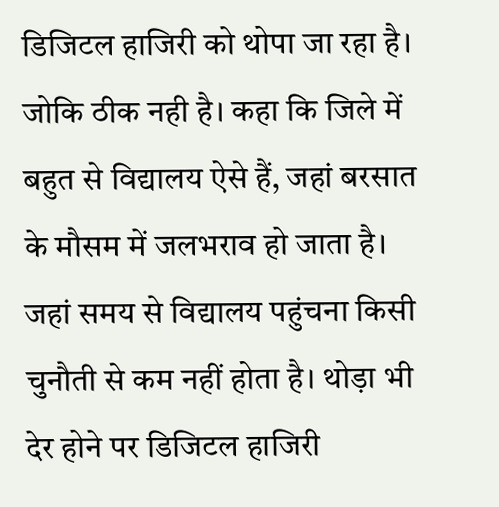डिजिटल हाजिरी को थोपा जा रहा है। जोकि ठीक नही है। कहा कि जिले में बहुत से विद्यालय ऐसे हैं, जहां बरसात के मौसम में जलभराव हो जाता है। जहां समय से विद्यालय पहुंचना किसी चुनौती से कम नहीं होता है। थोड़ा भी देर होने पर डिजिटल हाजिरी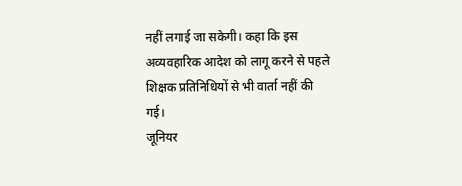नहीं लगाई जा सकेगी। कहा कि इस अव्यवहारिक आदेश को लागू करने से पहले शिक्षक प्रतिनिधियों से भी वार्ता नहीं की गई।
जूनियर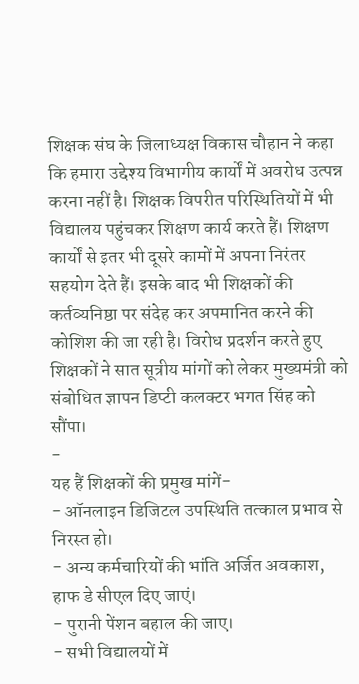शिक्षक संघ के जिलाध्यक्ष विकास चौहान ने कहा कि हमारा उद्देश्य विभागीय कार्यों में अवरोध उत्पन्न करना नहीं है। शिक्षक विपरीत परिस्थितियों में भी विद्यालय पहुंचकर शिक्षण कार्य करते हैं। शिक्षण कार्यों से इतर भी दूसरे कामों में अपना निरंतर सहयोग देते हैं। इसके बाद भी शिक्षकों की कर्तव्यनिष्ठा पर संदेह कर अपमानित करने की कोशिश की जा रही है। विरोध प्रदर्शन करते हुए शिक्षकों ने सात सूत्रीय मांगों को लेकर मुख्यमंत्री को संबोधित ज्ञापन डिप्टी कलक्टर भगत सिंह को सौंपा।
-
यह हैं शिक्षकों की प्रमुख मांगें-
- ऑनलाइन डिजिटल उपस्थिति तत्काल प्रभाव से निरस्त हो।
- अन्य कर्मचारियों की भांति अर्जित अवकाश, हाफ डे सीएल दिए जाएं।
- पुरानी पेंशन बहाल की जाए।
- सभी विद्यालयों में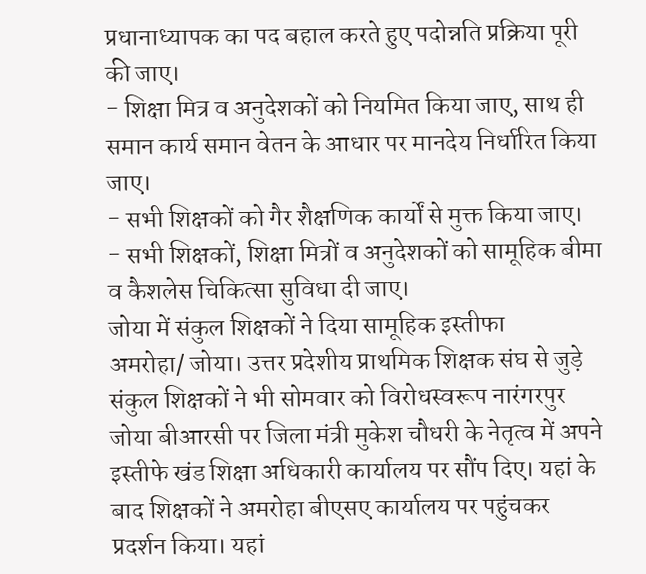प्रधानाध्यापक का पद बहाल करते हुए पदोन्नति प्रक्रिया पूरी की जाए।
- शिक्षा मित्र व अनुदेशकों को नियमित किया जाए, साथ ही समान कार्य समान वेतन के आधार पर मानदेय निर्धारित किया जाए।
- सभी शिक्षकों को गैर शैक्षणिक कार्यों से मुक्त किया जाए।
- सभी शिक्षकों, शिक्षा मित्रों व अनुदेशकों को सामूहिक बीमा व कैशलेस चिकित्सा सुविधा दी जाए।
जोया में संकुल शिक्षकों ने दिया सामूहिक इस्तीफा
अमरोहा/ जोया। उत्तर प्रदेशीय प्राथमिक शिक्षक संघ से जुड़े संकुल शिक्षकों ने भी सोमवार को विरोधस्वरूप नारंगरपुर जोया बीआरसी पर जिला मंत्री मुकेश चौधरी के नेतृत्व में अपने इस्तीफे खंड शिक्षा अधिकारी कार्यालय पर सौंप दिए। यहां के बाद शिक्षकों ने अमरोहा बीएसए कार्यालय पर पहुंचकर प्रदर्शन किया। यहां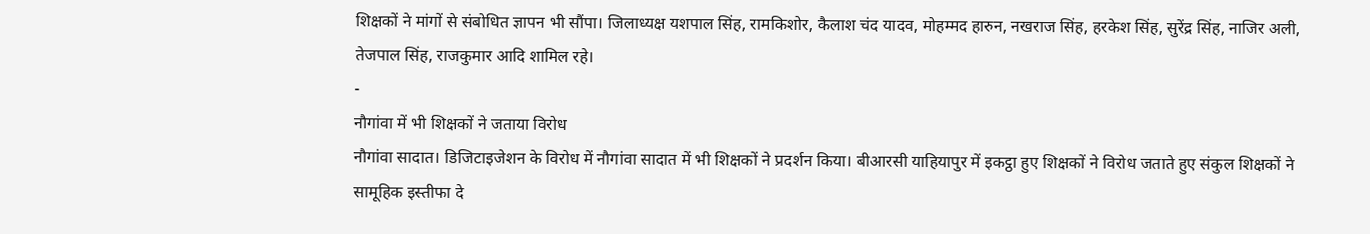शिक्षकों ने मांगों से संबोधित ज्ञापन भी सौंपा। जिलाध्यक्ष यशपाल सिंह, रामकिशोर, कैलाश चंद यादव, मोहम्मद हारुन, नखराज सिंह, हरकेश सिंह, सुरेंद्र सिंह, नाजिर अली, तेजपाल सिंह, राजकुमार आदि शामिल रहे।
-
नौगांवा में भी शिक्षकों ने जताया विरोध
नौगांवा सादात। डिजिटाइजेशन के विरोध में नौगांवा सादात में भी शिक्षकों ने प्रदर्शन किया। बीआरसी याहियापुर में इकट्ठा हुए शिक्षकों ने विरोध जताते हुए संकुल शिक्षकों ने सामूहिक इस्तीफा दे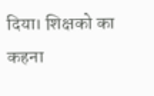दिया। शिक्षको का कहना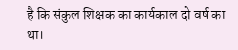है कि संकुल शिक्षक का कार्यकाल दो वर्ष का था।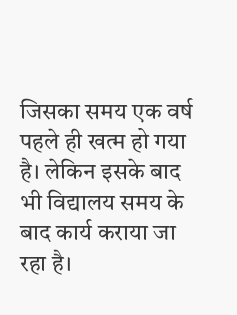जिसका समय एक वर्ष पहले ही खत्म हो गया है। लेकिन इसके बाद भी विद्यालय समय के बाद कार्य कराया जा रहा है।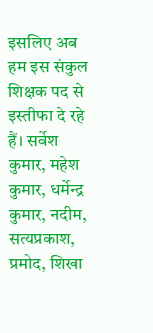इसलिए अब हम इस संकुल शिक्षक पद से इस्तीफा दे रहे हैं। सर्वेश कुमार, महेश कुमार, धर्मेन्द्र कुमार, नदीम, सत्यप्रकाश, प्रमोद, शिखा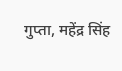गुप्ता, महेंद्र सिंह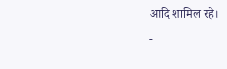आदि शामिल रहे।
-